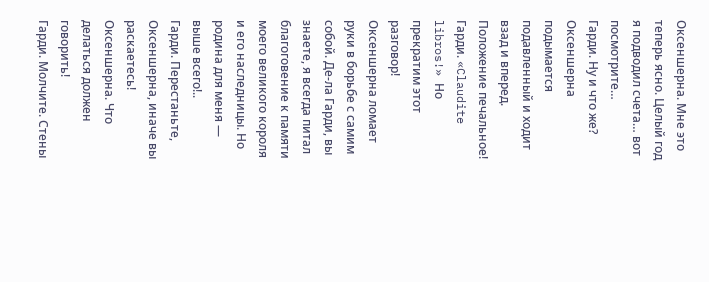Оксеншерна. Мне это теперь ясно. Целый год я подводил счета… вот посмотрите…
Гарди. Ну и что же?
Оксеншерна подымается подавленный и ходит взад и вперед. Положение печальное!
Гарди. «Claudite libros!» Но прекратим этот разговор!
Оксеншерна ломает руки в борьбе с самим собой. Де-ла Гарди, вы знаете, я всегда питал благоговение к памяти моего великого короля и его наследницы. Но родина для меня — выше всего!..
Гарди. Перестаньте, Оксеншерна, иначе вы раскаетесь!
Оксеншерна. Что делаться должен говорить!
Гарди. Молчите. Стены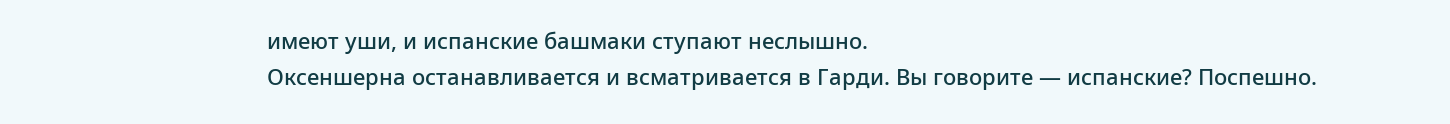имеют уши, и испанские башмаки ступают неслышно.
Оксеншерна останавливается и всматривается в Гарди. Вы говорите — испанские? Поспешно.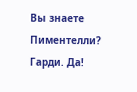Вы знаете Пиментелли?
Гарди. Да!